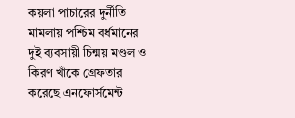কয়লা পাচারের দুর্নীতি মামলায় পশ্চিম বর্ধমানের দুই ব্যবসায়ী চিন্ময় মণ্ডল ও কিরণ খাঁকে গ্রেফতার করেছে এনফোর্সমেন্ট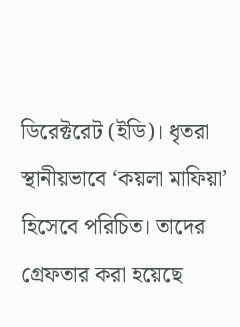ডিরেক্টরেট (ইডি)। ধৃতরা স্থানীয়ভাবে ‘কয়লা মাফিয়া’ হিসেবে পরিচিত। তাদের গ্রেফতার করা হয়েছে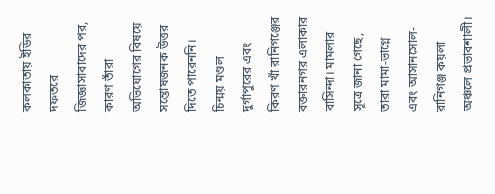কলকাতায় ইডির দফতরে জিজ্ঞাসাবাদের পর, কারণ তাঁরা অভিযোগের বিষয়ে সন্তোষজনক উত্তর দিতে পারেননি।
চিন্ময় মণ্ডল দুর্গাপুরের এবং কিরণ খাঁ রানিগঞ্জের বক্তারনগর এলাকার বাসিন্দা। মামলার সূত্রে জানা গেছে, তারা মামা-ভাগ্নে এবং আসানসোল-রানিগঞ্জ কয়লা অঞ্চলে প্রভাবশালী।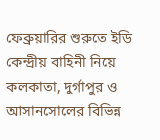ফেব্রুয়ারির শুরুতে ইডি কেন্দ্রীয় বাহিনী নিয়ে কলকাতা, দুর্গাপুর ও আসানসোলের বিভিন্ন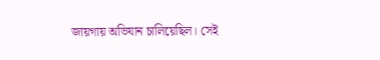জায়গায় অভিযান চালিয়েছিল। সেই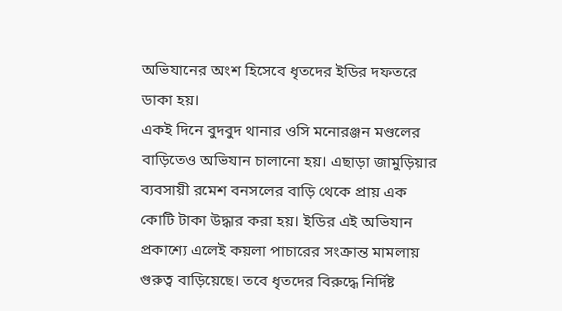অভিযানের অংশ হিসেবে ধৃতদের ইডির দফতরে ডাকা হয়।
একই দিনে বুদবুদ থানার ওসি মনোরঞ্জন মণ্ডলের বাড়িতেও অভিযান চালানো হয়। এছাড়া জামুড়িয়ার ব্যবসায়ী রমেশ বনসলের বাড়ি থেকে প্রায় এক কোটি টাকা উদ্ধার করা হয়। ইডির এই অভিযান প্রকাশ্যে এলেই কয়লা পাচারের সংক্রান্ত মামলায় গুরুত্ব বাড়িয়েছে। তবে ধৃতদের বিরুদ্ধে নির্দিষ্ট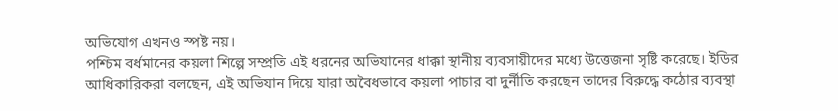অভিযোগ এখনও স্পষ্ট নয়।
পশ্চিম বর্ধমানের কয়লা শিল্পে সম্প্রতি এই ধরনের অভিযানের ধাক্কা স্থানীয় ব্যবসায়ীদের মধ্যে উত্তেজনা সৃষ্টি করেছে। ইডির আধিকারিকরা বলছেন, এই অভিযান দিয়ে যারা অবৈধভাবে কয়লা পাচার বা দুর্নীতি করছেন তাদের বিরুদ্ধে কঠোর ব্যবস্থা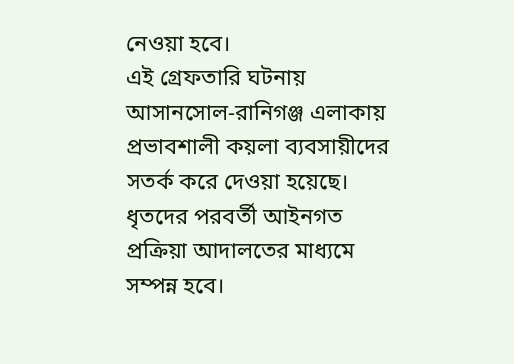নেওয়া হবে।
এই গ্রেফতারি ঘটনায় আসানসোল-রানিগঞ্জ এলাকায় প্রভাবশালী কয়লা ব্যবসায়ীদের সতর্ক করে দেওয়া হয়েছে। ধৃতদের পরবর্তী আইনগত প্রক্রিয়া আদালতের মাধ্যমে সম্পন্ন হবে।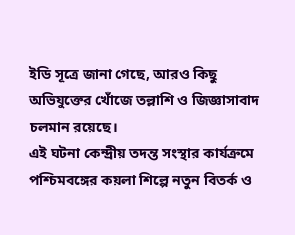ইডি সূত্রে জানা গেছে, আরও কিছু অভিযুক্তের খোঁজে তল্লাশি ও জিজ্ঞাসাবাদ চলমান রয়েছে।
এই ঘটনা কেন্দ্রীয় তদন্ত সংস্থার কার্যক্রমে পশ্চিমবঙ্গের কয়লা শিল্পে নতুন বিতর্ক ও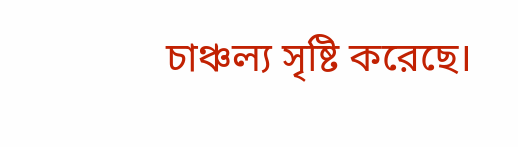চাঞ্চল্য সৃষ্টি করেছে।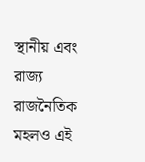স্থানীয় এবং রাজ্য রাজনৈতিক মহলও এই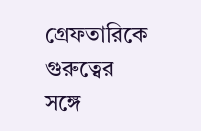গ্রেফতারিকে গুরুত্বের সঙ্গে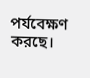পর্যবেক্ষণ করছে।